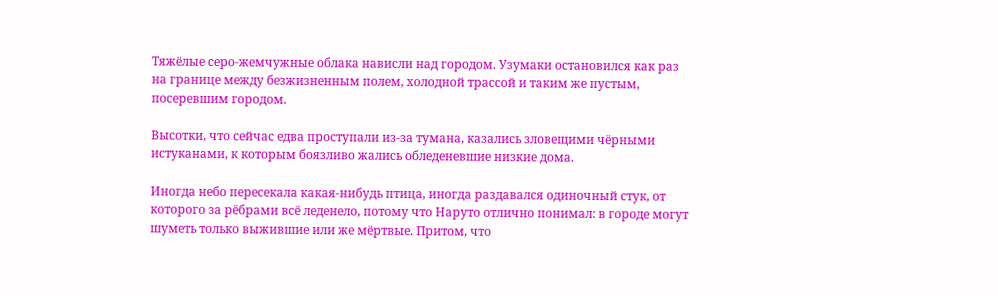Тяжёлые серо-жемчужные облака нависли над городом. Узумаки остановился как раз на границе между безжизненным полем, холодной трассой и таким же пустым, посеревшим городом.

Высотки, что сейчас едва проступали из-за тумана, казались зловещими чёрными истуканами, к которым боязливо жались обледеневшие низкие дома.

Иногда небо пересекала какая-нибудь птица, иногда раздавался одиночный стук, от которого за рёбрами всё леденело, потому что Наруто отлично понимал: в городе могут шуметь только выжившие или же мёртвые. Притом, что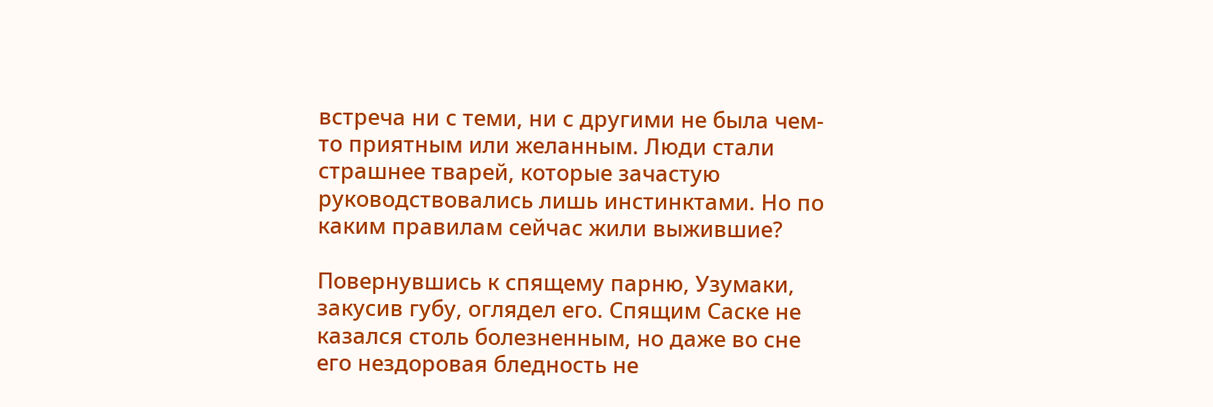встреча ни с теми, ни с другими не была чем-то приятным или желанным. Люди стали страшнее тварей, которые зачастую руководствовались лишь инстинктами. Но по каким правилам сейчас жили выжившие?

Повернувшись к спящему парню, Узумаки, закусив губу, оглядел его. Спящим Саске не казался столь болезненным, но даже во сне его нездоровая бледность не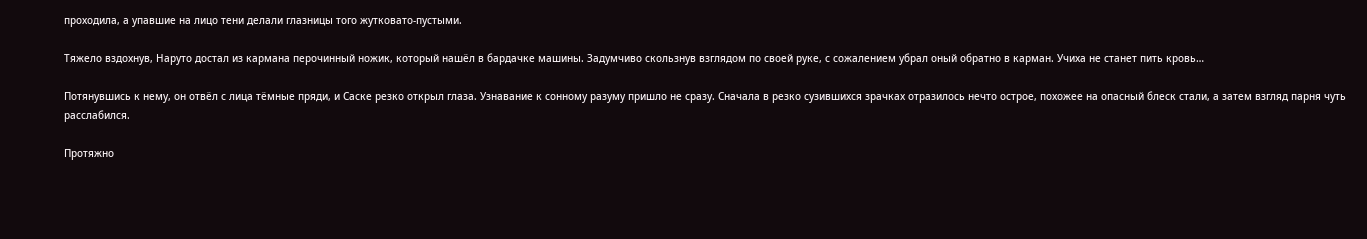проходила, а упавшие на лицо тени делали глазницы того жутковато-пустыми.

Тяжело вздохнув, Наруто достал из кармана перочинный ножик, который нашёл в бардачке машины. Задумчиво скользнув взглядом по своей руке, с сожалением убрал оный обратно в карман. Учиха не станет пить кровь…

Потянувшись к нему, он отвёл с лица тёмные пряди, и Саске резко открыл глаза. Узнавание к сонному разуму пришло не сразу. Сначала в резко сузившихся зрачках отразилось нечто острое, похожее на опасный блеск стали, а затем взгляд парня чуть расслабился.

Протяжно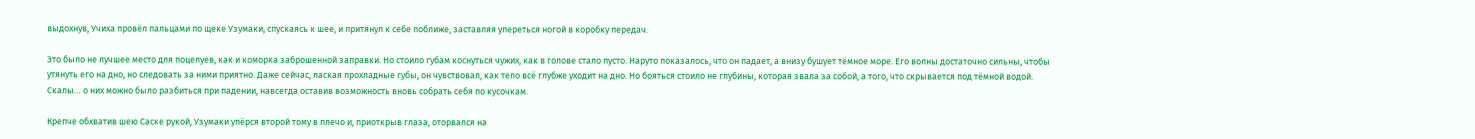выдохнув, Учиха провёл пальцами по щеке Узумаки, спускаясь к шее, и притянул к себе поближе, заставляя упереться ногой в коробку передач.

Это было не лучшее место для поцелуев, как и коморка заброшенной заправки. Но стоило губам коснуться чужих, как в голове стало пусто. Наруто показалось, что он падает, а внизу бушует тёмное море. Его волны достаточно сильны, чтобы утянуть его на дно, но следовать за ними приятно. Даже сейчас, лаская прохладные губы, он чувствовал, как тело всё глубже уходит на дно. Но бояться стоило не глубины, которая звала за собой, а того, что скрывается под тёмной водой. Скалы… о них можно было разбиться при падении, навсегда оставив возможность вновь собрать себя по кусочкам.

Крепче обхватив шею Саске рукой, Узумаки упёрся второй тому в плечо и, приоткрыв глаза, оторвался на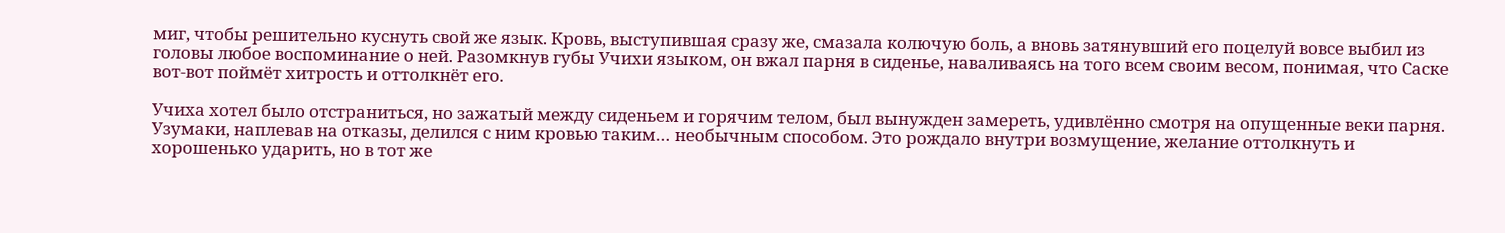миг, чтобы решительно куснуть свой же язык. Кровь, выступившая сразу же, смазала колючую боль, а вновь затянувший его поцелуй вовсе выбил из головы любое воспоминание о ней. Разомкнув губы Учихи языком, он вжал парня в сиденье, наваливаясь на того всем своим весом, понимая, что Саске вот-вот поймёт хитрость и оттолкнёт его.

Учиха хотел было отстраниться, но зажатый между сиденьем и горячим телом, был вынужден замереть, удивлённо смотря на опущенные веки парня. Узумаки, наплевав на отказы, делился с ним кровью таким… необычным способом. Это рождало внутри возмущение, желание оттолкнуть и хорошенько ударить, но в тот же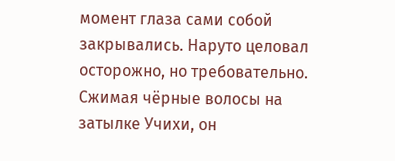момент глаза сами собой закрывались. Наруто целовал осторожно, но требовательно. Сжимая чёрные волосы на затылке Учихи, он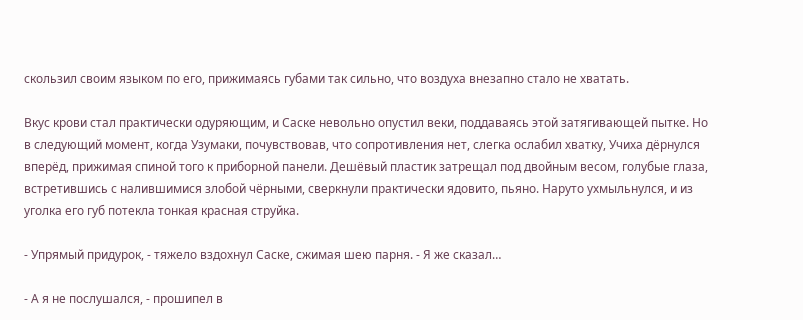скользил своим языком по его, прижимаясь губами так сильно, что воздуха внезапно стало не хватать.

Вкус крови стал практически одуряющим, и Саске невольно опустил веки, поддаваясь этой затягивающей пытке. Но в следующий момент, когда Узумаки, почувствовав, что сопротивления нет, слегка ослабил хватку, Учиха дёрнулся вперёд, прижимая спиной того к приборной панели. Дешёвый пластик затрещал под двойным весом, голубые глаза, встретившись с налившимися злобой чёрными, сверкнули практически ядовито, пьяно. Наруто ухмыльнулся, и из уголка его губ потекла тонкая красная струйка.

- Упрямый придурок, - тяжело вздохнул Саске, сжимая шею парня. - Я же сказал…

- А я не послушался, - прошипел в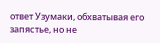ответ Узумаки, обхватывая его запястье, но не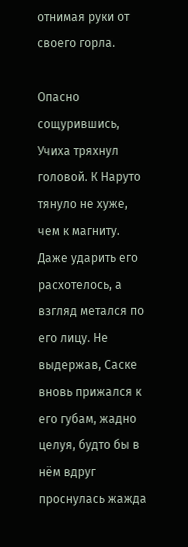отнимая руки от своего горла.

Опасно сощурившись, Учиха тряхнул головой. К Наруто тянуло не хуже, чем к магниту. Даже ударить его расхотелось, а взгляд метался по его лицу. Не выдержав, Саске вновь прижался к его губам, жадно целуя, будто бы в нём вдруг проснулась жажда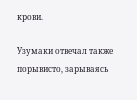крови.

Узумаки отвечал также порывисто, зарываясь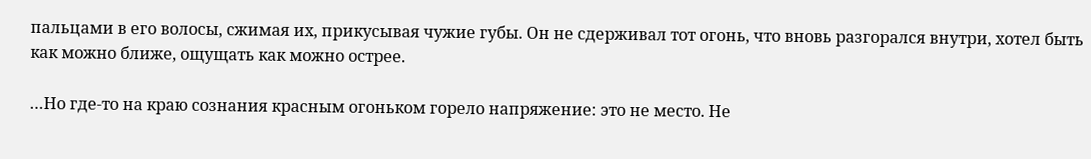пальцами в его волосы, сжимая их, прикусывая чужие губы. Он не сдерживал тот огонь, что вновь разгорался внутри, хотел быть как можно ближе, ощущать как можно острее.

…Но где-то на краю сознания красным огоньком горело напряжение: это не место. Не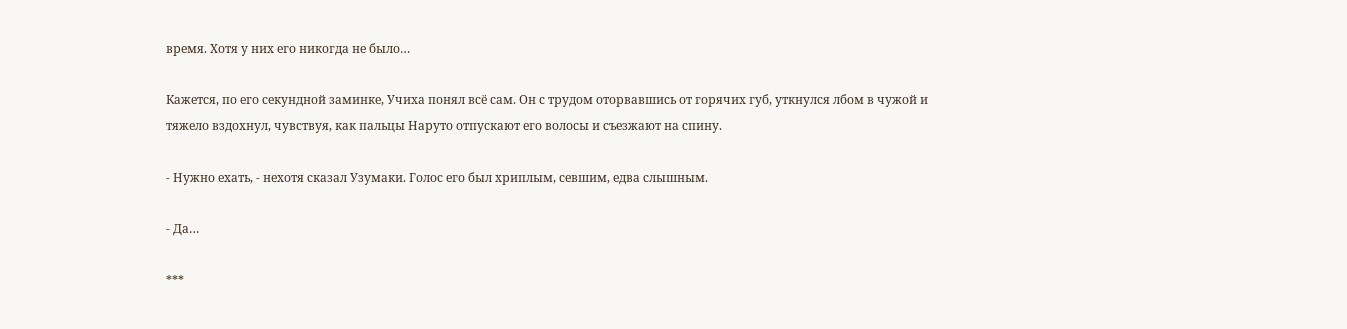время. Хотя у них его никогда не было…

Кажется, по его секундной заминке, Учиха понял всё сам. Он с трудом оторвавшись от горячих губ, уткнулся лбом в чужой и тяжело вздохнул, чувствуя, как пальцы Наруто отпускают его волосы и съезжают на спину.

- Нужно ехать, - нехотя сказал Узумаки. Голос его был хриплым, севшим, едва слышным.

- Да…

***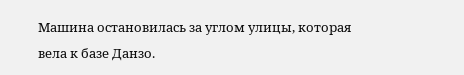Машина остановилась за углом улицы, которая вела к базе Данзо.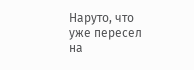Наруто, что уже пересел на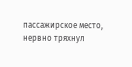пассажирское место, нервно тряхнул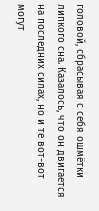головой, сбрасывая с себя ошмётки липкого сна. Казалось, что он двигается на последних силах, но и те вот-вот могут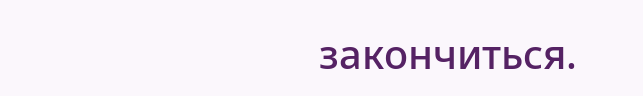закончиться.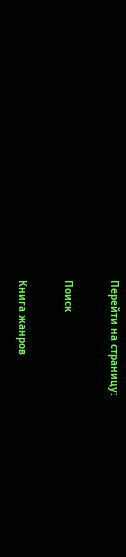Перейти на страницу:

Поиск

Книга жанров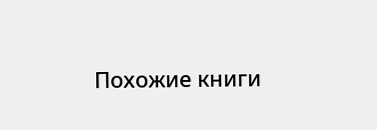Похожие книги